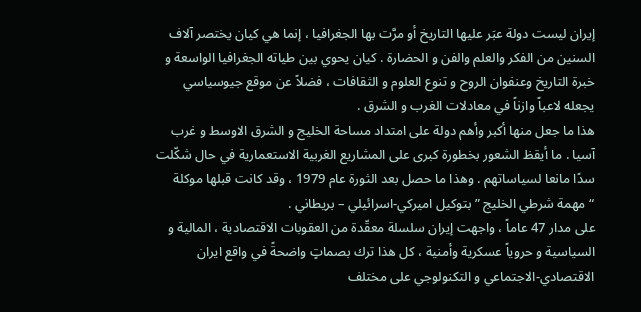إيران ليست دولة عبَر عليها التاريخ أو مرَّت بها الجغرافيا ، إنما هي كيان يختصر آلاف السنين من الفكر والعلم والفن و الحضارة . كيان يحوي بين طياته الجغرافيا الواسعة و خبرة التاريخ وعنفوان الروح و تنوع العلوم و الثقافات ، فضلاً عن موقع جيوسياسي يجعله لاعباً وازناً في معادلات الغرب و الشرق .
هذا ما جعل منها أكبر وأهم دولة على امتداد مساحة الخليج و الشرق الاوسط و غرب آسيا . ما أيقظ الشعور بخطورة كبرى على المشاريع الغربية الاستعمارية في حال شكّلت سدًا مانعا لسياساتهم . وهذا ما حصل بعد الثورة عام 1979 ، وقد كانت قبلها موكلة “مهمة شرطي الخليج ” بتوكيل اميركي-اسرائيلي – بريطاني .
على مدار 47 عاماً ، واجهت إيران سلسلة معقّدة من العقوبات الاقتصادية ، المالية و السياسية و حروياً عسكرية وأمنية ، كل هذا ترك بصماتٍ واضحةً في واقع ايران الاقتصادي-الاجتماعي و التكنولوجي على مختلف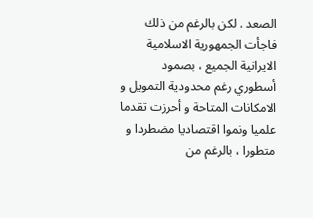الصعد . لكن بالرغم من ذلك فاجأت الجمهورية الاسلامية الايرانية الجميع ، بصمود أسطوري رغم محدودية التمويل و الامكانات المتاحة و أحرزت تقدما علميا ونموا اقتصاديا مضطردا و متطورا ، بالرغم من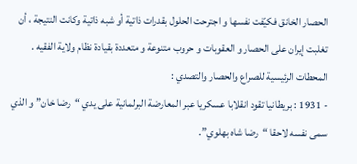الحصار الخانق فكيّفت نفسها و اجترحت الحلول بقدرات ذاتية أو شبه ذاتية وكانت النتيجة ، أن تغلبت إيران على الحصار و العقوبات و حروب متنوعة و متعددة بقيادة نظام ولاية الفقيه .
المحطات الرئيسية للصراع والحصار والتصدي :
- 1931 : بريطانيا تقود انقلابا عسكريا عبر المعارضة البرلمانية على يدي “رضا خان” و الذي سمى نفسه لاحقا “رضا شاه بهلوي”.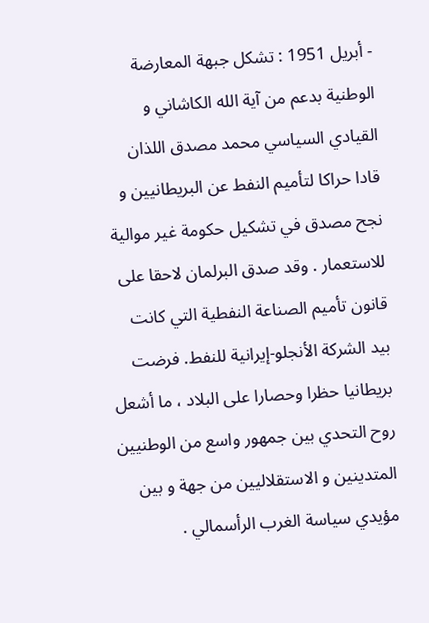- أبريل 1951 : تشكل جبهة المعارضة الوطنية بدعم من آية الله الكاشاني و القيادي السياسي محمد مصدق اللذان قادا حراكا لتأميم النفط عن البريطانيين و نجح مصدق في تشكيل حكومة غير موالية للاستعمار . وقد صدق البرلمان لاحقا على قانون تأميم الصناعة النفطية التي كانت بيد الشركة الأنجلو-إيرانية للنفط. فرضت بريطانيا حظرا وحصارا على البلاد ، ما أشعل روح التحدي بين جمهور واسع من الوطنيين المتدينين و الاستقلاليين من جهة و بين مؤيدي سياسة الغرب الرأسمالي .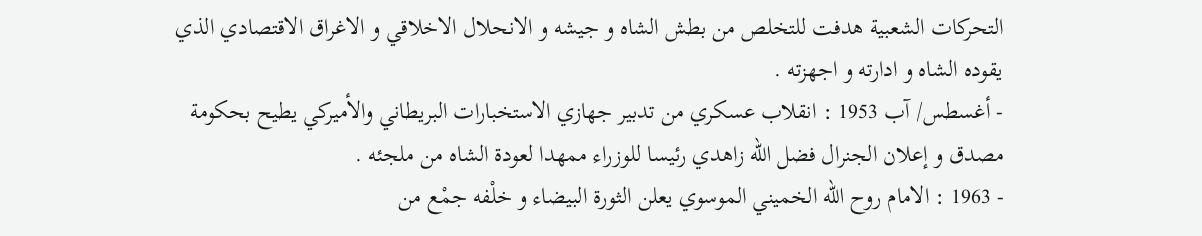التحركات الشعبية هدفت للتخلص من بطش الشاه و جيشه و الانحلال الاخلاقي و الاغراق الاقتصادي الذي يقوده الشاه و ادارته و اجهزته .
- أغسطس/ آب 1953 : انقلاب عسكري من تدبير جهازي الاستخبارات البريطاني والأميركي يطيح بحكومة مصدق و إعلان الجنرال فضل الله زاهدي رئيسا للوزراء ممهدا لعودة الشاه من ملجئه .
- 1963 : الامام روح الله الخميني الموسوي يعلن الثورة البيضاء و خلْفه جمْع من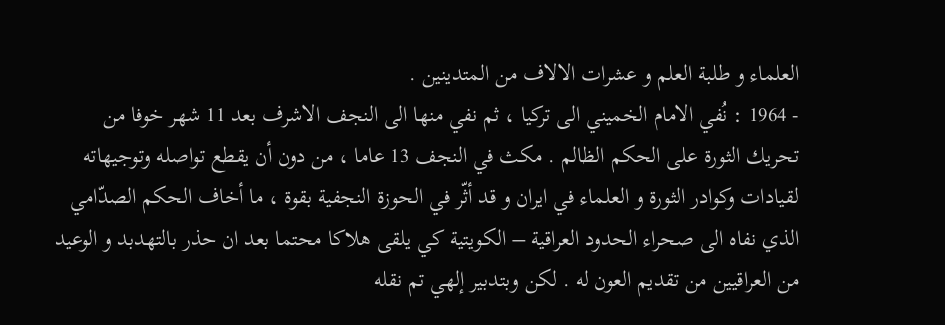العلماء و طلبة العلم و عشرات الالاف من المتدينين .
- 1964 : نُفي الامام الخميني الى تركيا ، ثم نفي منها الى النجف الاشرف بعد 11 شهر خوفا من تحريك الثورة على الحكم الظالم . مكث في النجف 13 عاما ، من دون أن يقطع تواصله وتوجيهاته لقيادات وكوادر الثورة و العلماء في ايران و قد أثّر في الحوزة النجفية بقوة ، ما أخاف الحكم الصدّامي الذي نفاه الى صحراء الحدود العراقية – الكويتية كي يلقى هلاكا محتما بعد ان حذر بالتهدبد و الوعيد من العراقيين من تقديم العون له . لكن وبتدبير إلهي تم نقله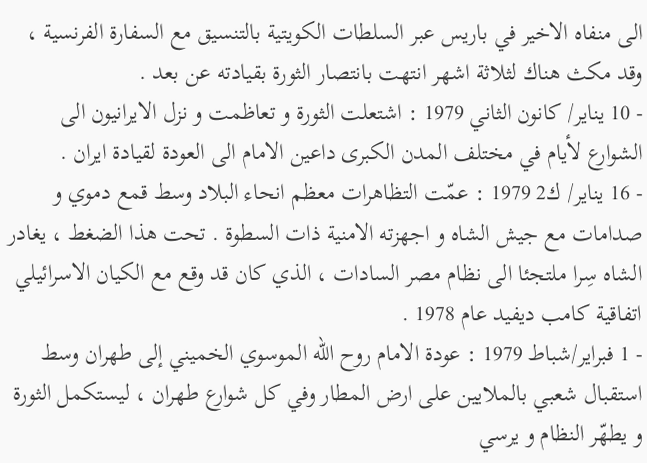الى منفاه الاخير في باريس عبر السلطات الكويتية بالتنسيق مع السفارة الفرنسية ، وقد مكث هناك لثلاثة اشهر انتهت بانتصار الثورة بقيادته عن بعد .
- 10 يناير/ كانون الثاني 1979 : اشتعلت الثورة و تعاظمت و نزل الايرانيون الى الشوارع لأيام في مختلف المدن الكبرى داعين الامام الى العودة لقيادة ايران .
- 16 يناير/ ك2 1979 : عمّت التظاهرات معظم انحاء البلاد وسط قمع دموي و صدامات مع جيش الشاه و اجهزته الامنية ذات السطوة . تحت هذا الضغط ، يغادر الشاه سِرا ملتجئا الى نظام مصر السادات ، الذي كان قد وقع مع الكيان الاسرائيلي اتفاقية كامب ديفيد عام 1978 .
- 1 فبراير/شباط 1979 : عودة الامام روح الله الموسوي الخميني إلى طهران وسط استقبال شعبي بالملايين على ارض المطار وفي كل شوارع طهران ، ليستكمل الثورة و يطهّر النظام و يرسي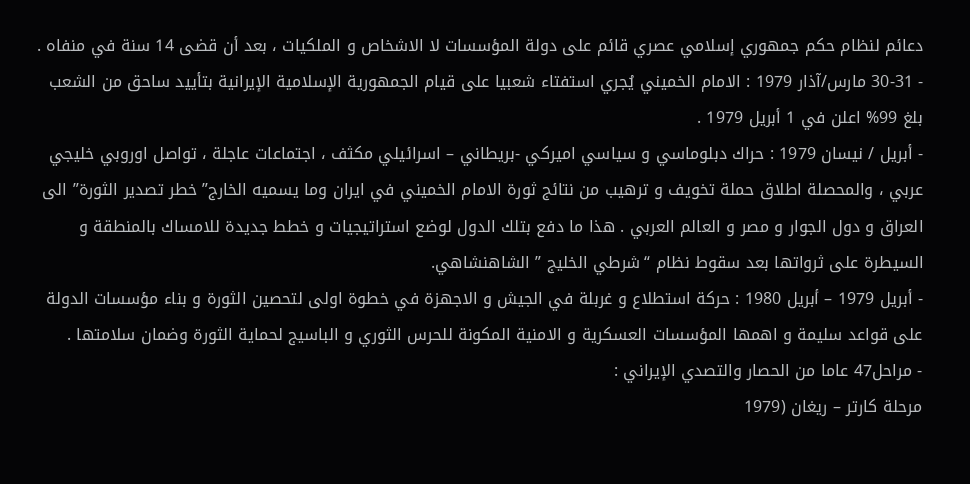دعائم لنظام حكم جمهوري إسلامي عصري قائم على دولة المؤسسات لا الاشخاص و الملكيات ، بعد أن قضى 14 سنة في منفاه .
- 30-31 مارس/آذار 1979 : الامام الخميني يُجري استفتاء شعبيا على قيام الجمهورية الإسلامية الإيرانية بتأييد ساحق من الشعب بلغ 99% اعلن في 1 أبريل 1979 .
- أبريل / نيسان 1979 : حراك دبلوماسي و سياسي اميركي -بريطاني – اسرائيلي مكثف ، اجتماعات عاجلة ، تواصل اوروبي خليجي عربي ، والمحصلة اطلاق حملة تخويف و ترهيب من نتائج ثورة الامام الخميني في ايران وما يسميه الخارج”خطر تصدير الثورة” الى العراق و دول الجوار و مصر و العالم العربي . هذا ما دفع بتلك الدول لوضع استراتيجيات و خطط جديدة للامساك بالمنطقة و السيطرة على ثرواتها بعد سقوط نظام “شرطي الخليج ” الشاهنشاهي.
- أبريل 1979 – أبريل 1980 : حركة استطلاع و غربلة في الجيش و الاجهزة في خطوة اولى لتحصين الثورة و بناء مؤسسات الدولة على قواعد سليمة و اهمها المؤسسات العسكرية و الامنية المكونة للحرس الثوري و الباسيج لحماية الثورة وضمان سلامتها .
- مراحل47 عاما من الحصار والتصدي الإيراني :
مرحلة كارتر – ريغان (1979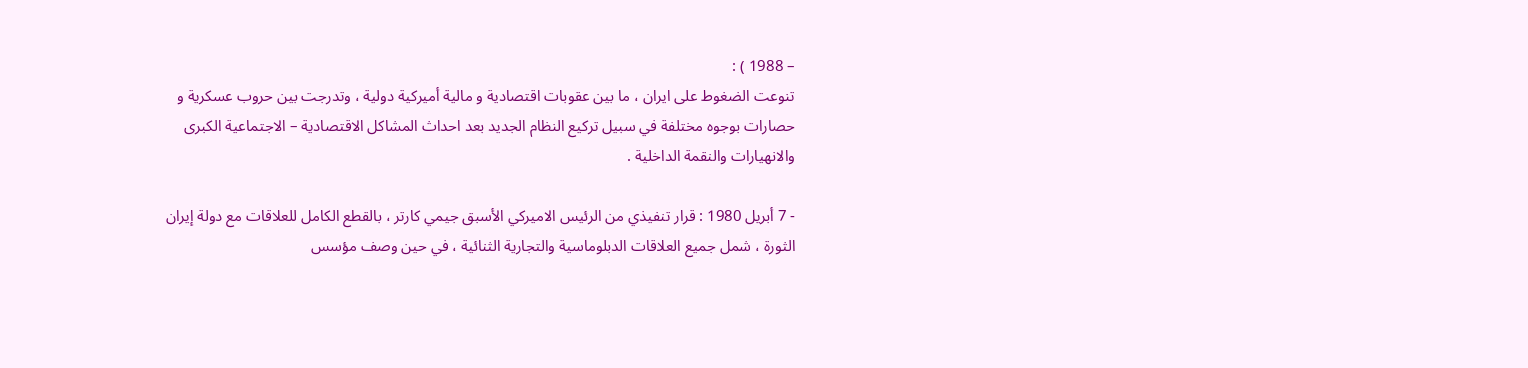– 1988 ) :
تنوعت الضغوط على ايران ، ما بين عقوبات اقتصادية و مالية أميركية دولية ، وتدرجت بين حروب عسكرية و حصارات بوجوه مختلفة في سبيل تركيع النظام الجديد بعد احداث المشاكل الاقتصادية – الاجتماعية الكبرى والانهيارات والنقمة الداخلية .

- 7 أبريل 1980 : قرار تنفيذي من الرئيس الاميركي الأسبق جيمي كارتر ، بالقطع الكامل للعلاقات مع دولة إيران الثورة ، شمل جميع العلاقات الدبلوماسية والتجارية الثنائية ، في حين وصف مؤسس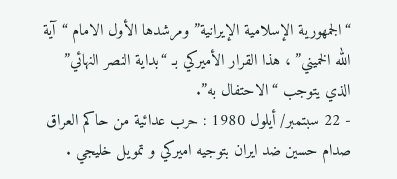“الجمهورية الإسلامية الإيرانية” ومرشدها الأول الامام “آية الله الخميني” ، هذا القرار الأميركي بـ “بداية النصر النهائي” الذي يتوجب “الاحتفال به”.
- 22 سبتمبر/ أيلول 1980 : حرب عدائية من حاكم العراق صدام حسين ضد ايران بتوجيه اميركي و تمويل خليجي .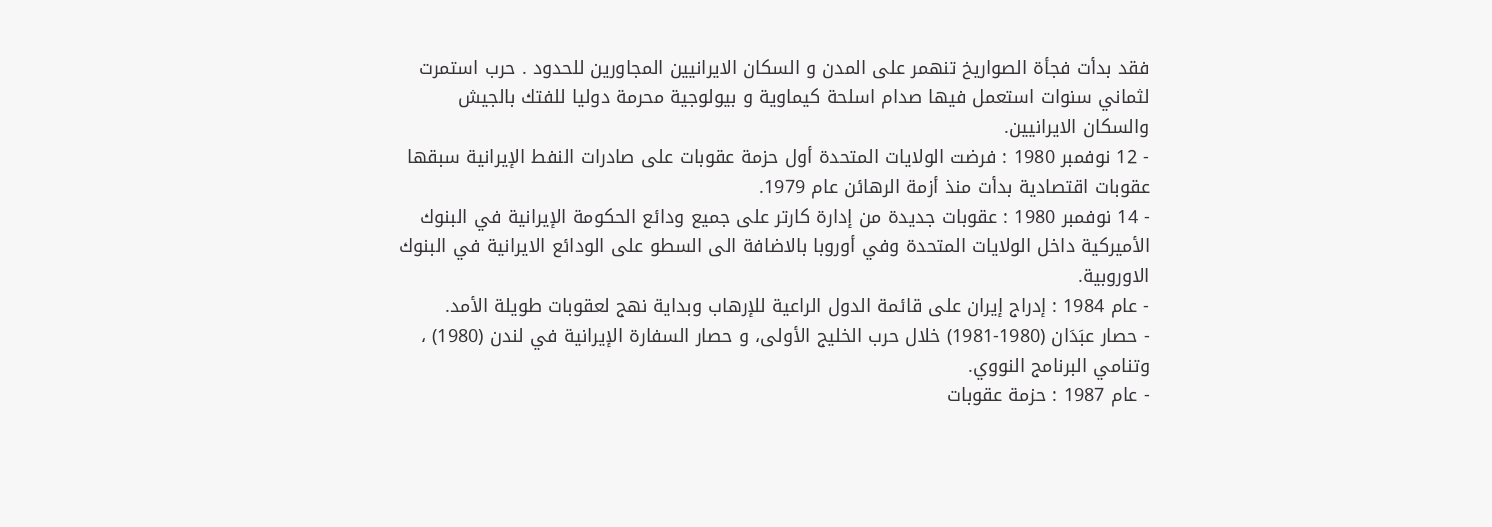فقد بدأت فجأة الصواريخ تنهمر على المدن و السكان الايرانيين المجاورين للحدود . حرب استمرت لثماني سنوات استعمل فيها صدام اسلحة كيماوية و بيولوجية محرمة دوليا للفتك بالجيش والسكان الايرانيين.
- 12 نوفمبر 1980 : فرضت الولايات المتحدة أول حزمة عقوبات على صادرات النفط الإيرانية سبقها عقوبات اقتصادية بدأت منذ أزمة الرهائن عام 1979.
- 14 نوفمبر 1980 : عقوبات جديدة من إدارة كارتر على جميع ودائع الحكومة الإيرانية في البنوك الأميركية داخل الولايات المتحدة وفي أوروبا بالاضافة الى السطو على الودائع الايرانية في البنوك الاوروبية.
- عام 1984 : إدراج إيران على قائمة الدول الراعية للإرهاب وبداية نهج لعقوبات طويلة الأمد.
- حصار عبَدَان (1980-1981) خلال حرب الخليج الأولى، و حصار السفارة الإيرانية في لندن (1980) ، وتنامي البرنامج النووي.
- عام 1987 : حزمة عقوبات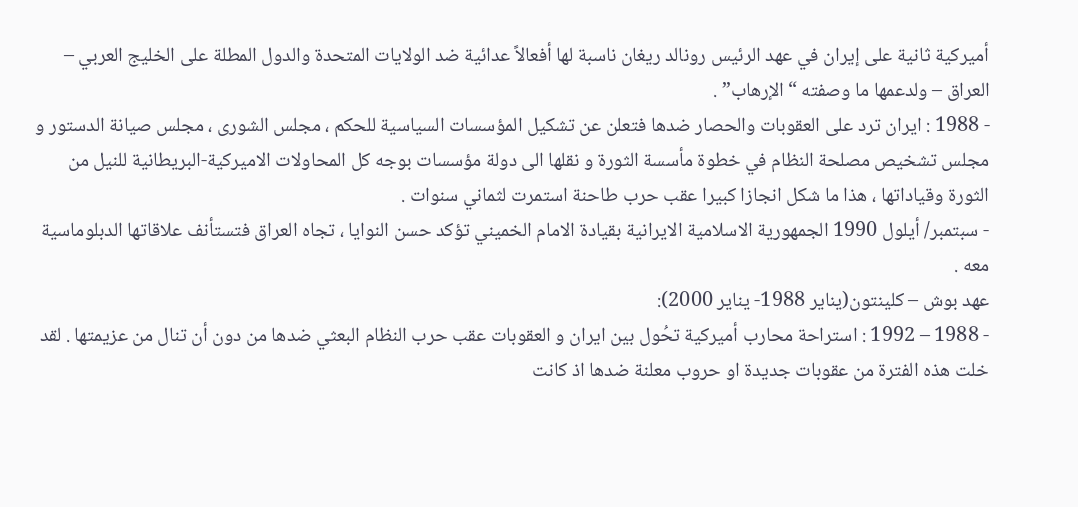أميركية ثانية على إيران في عهد الرئيس رونالد ريغان ناسبة لها أفعالاً عدائية ضد الولايات المتحدة والدول المطلة على الخليج العربي – العراق – ولدعمها ما وصفته “الإرهاب” .
- 1988 : ايران ترد على العقوبات والحصار ضدها فتعلن عن تشكيل المؤسسات السياسية للحكم ، مجلس الشورى ، مجلس صيانة الدستور و مجلس تشخيص مصلحة النظام في خطوة مأسسة الثورة و نقلها الى دولة مؤسسات بوجه كل المحاولات الاميركية-البريطانية للنيل من الثورة وقياداتها ، هذا ما شكل انجازا كبيرا عقب حرب طاحنة استمرت لثماني سنوات .
- سبتمبر/ أيلول 1990 الجمهورية الاسلامية الايرانية بقيادة الامام الخميني تؤكد حسن النوايا ، تجاه العراق فتستأنف علاقاتها الدبلوماسية معه .
عهد بوش – كلينتون(يناير 1988- يناير 2000):
- 1988 – 1992 : استراحة محارب أميركية تحُول بين ايران و العقوبات عقب حرب النظام البعثي ضدها من دون أن تنال من عزيمتها . لقد خلت هذه الفترة من عقوبات جديدة او حروب معلنة ضدها اذ كانت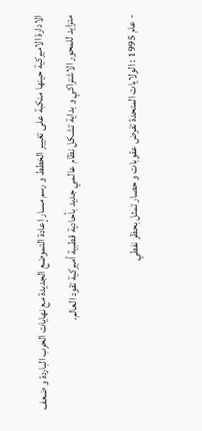الادارة الاميركية حينها منكبة على تغيير الخطط و رسم مسار إعادة التموضع الجديدة مع نهايات الحرب الباردة و ضعف متزايد للمحور الاشتراكي و بداية تشكل نظام عالمي جديد بأحادية قطبية أميركية تقود العالم.

- عام 1995 : الولايات المتحدة تفرض عقوبات و حصار تمثل بحظر نفطي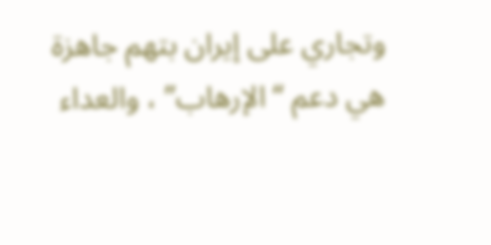وتجاري على إيران بتهم جاهزة هي دعم “الإرهاب” ، والعداء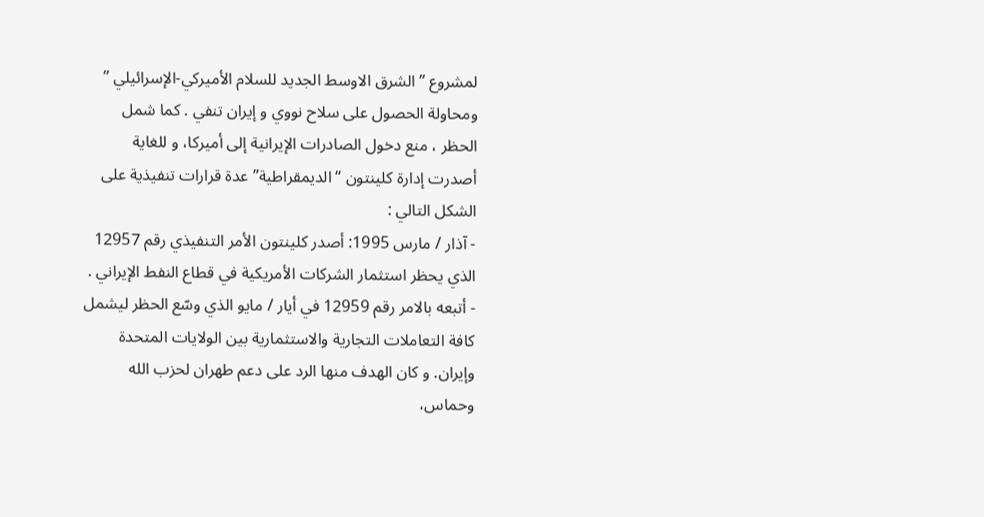لمشروع ” الشرق الاوسط الجديد للسلام الأميركي-الإسرائيلي ” ومحاولة الحصول على سلاح نووي و إيران تنفي . كما شمل الحظر ، منع دخول الصادرات الإيرانية إلى أميركا، و للغاية أصدرت إدارة كلينتون “الديمقراطية” عدة قرارات تنفيذية على الشكل التالي :
- آذار / مارس 1995: أصدر كلينتون الأمر التنفيذي رقم 12957 الذي يحظر استثمار الشركات الأمريكية في قطاع النفط الإيراني .
- أتبعه بالامر رقم 12959 في أيار / مايو الذي وسّع الحظر ليشمل كافة التعاملات التجارية والاستثمارية بين الولايات المتحدة وإيران. و كان الهدف منها الرد على دعم طهران لحزب الله وحماس،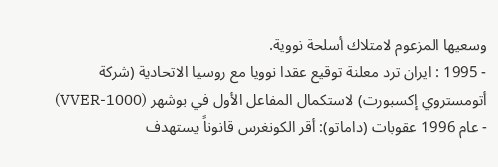وسعيها المزعوم لامتلاك أسلحة نووية.
- 1995 : ايران ترد معلنة توقيع عقدا نوويا مع روسيا الاتحادية (شركة أتومستروي إكسبورت) لاستكمال المفاعل الأول في بوشهر (VVER-1000)
- عام 1996 عقوبات (داماتو): أقر الكونغرس قانوناً يستهدف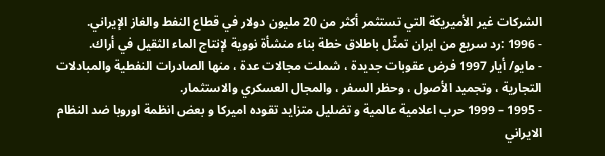الشركات غير الأميريكة التي تستثمر أكثر من 20 مليون دولار في قطاع النفط والغاز الإيراني.
- 1996 :رد سريع من ايران تمثّل باطلاق خطة بناء منشأة نووية لإنتاج الماء الثقيل في أراك.
- مايو/ أيار 1997 فرض عقوبات جديدة ، شملت مجالات عدة ، منها الصادرات النفطية والمبادلات التجارية ، وتجميد الأصول ، وحظر السفر ، والمجال العسكري والاستثمار.
- 1995 – 1999 حرب اعلامية عالمية و تضليل متزايد تقوده اميركا و بعض انظمة اوروبا ضد النظام الايراني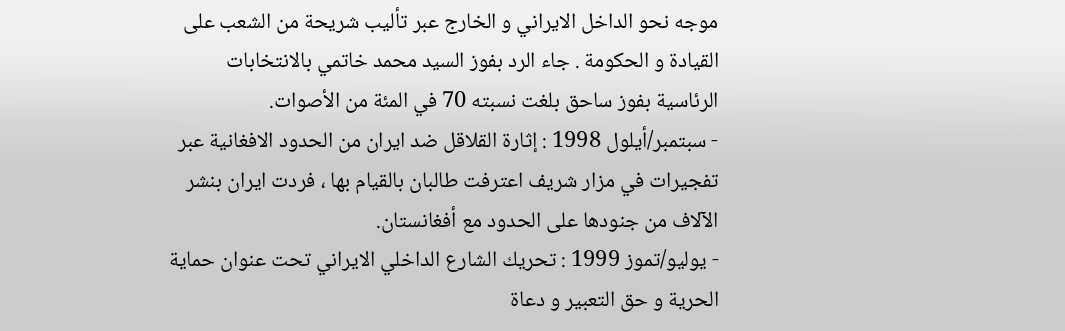موجه نحو الداخل الايراني و الخارج عبر تأليب شريحة من الشعب على القيادة و الحكومة . جاء الرد بفوز السيد محمد خاتمي بالانتخابات الرئاسية بفوز ساحق بلغت نسبته 70 في المئة من الأصوات.
- سبتمبر/أيلول 1998 : إثارة القلاقل ضد ايران من الحدود الافغانية عبر تفجيرات في مزار شريف اعترفت طالبان بالقيام بها ، فردت ايران بنشر الآلاف من جنودها على الحدود مع أفغانستان.
- يوليو/تموز 1999 : تحريك الشارع الداخلي الايراني تحت عنوان حماية الحرية و حق التعبير و دعاة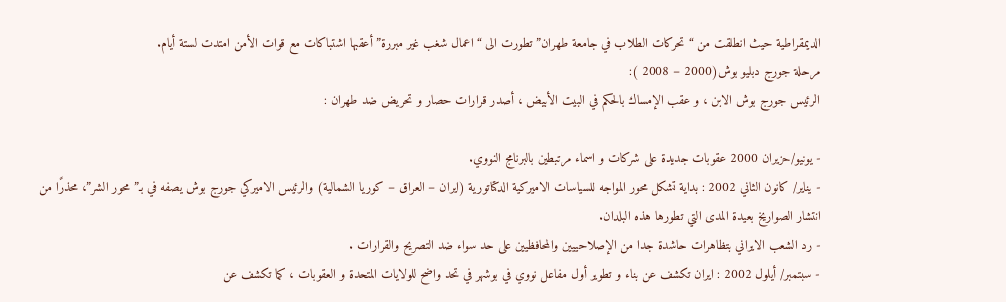الديمقراطية حيث انطلقت من “تحركات الطلاب في جامعة طهران” تطورت الى “اعمال شغب غير مبررة” أعقبها اشتباكات مع قوات الأمن امتدت لستة أيام.
مرحلة جورج دبليو بوش(2000 – 2008 ):
الرئيس جورج بوش الابن ، و عقب الإمساك بالحكم في البيت الأبيض ، أصدر قرارات حصار و تحريض ضد طهران :

- يونيو/حزيران 2000 عقوبات جديدة على شركات و اسماء مرتبطين بالبرنامج النووي.
- يناير/ كانون الثاني 2002 : بداية تشكل محور المواجه للسياسات الاميركية الدكتاتورية (ايران – العراق – كوريا الشمالية) والرئيس الاميركي جورج بوش يصفه في بـ”محور الشر”، محذرًا من انتشار الصواريخ بعيدة المدى التي تطورها هذه البلدان.
- رد الشعب الايراني بتظاهرات حاشدة جدا من الإصلاحييين والمحافظيين على حد سواء ضد التصريح والقرارات .
- سبتمبر/ أيلول 2002 : ايران تكشف عن بناء و تطوير أول مفاعل نووي في بوشهر في تحد واضح للولايات المتحدة و العقوبات ، كما تكشف عن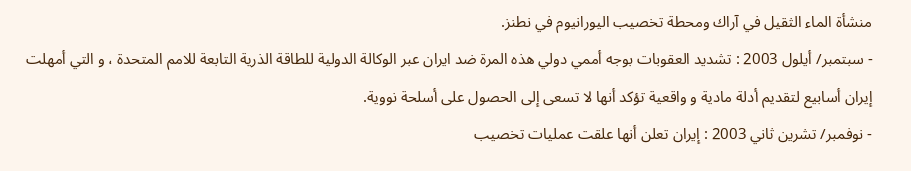منشأة الماء الثقيل في آراك ومحطة تخصيب اليورانيوم في نطنز.
- سبتمبر/ أيلول 2003 : تشديد العقوبات بوجه أممي دولي هذه المرة ضد ايران عبر الوكالة الدولية للطاقة الذرية التابعة للامم المتحدة ، و التي أمهلت إيران أسابيع لتقديم أدلة مادية و واقعية تؤكد أنها لا تسعى إلى الحصول على أسلحة نووية.
- نوفمبر/ تشرين ثاني 2003 : إيران تعلن أنها علقت عمليات تخصيب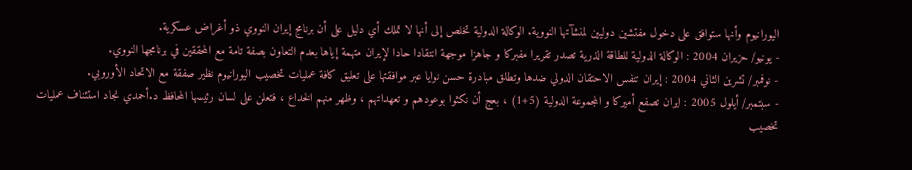اليورانيوم وأنها ستوافق على دخول مفتشين دوليين لمنشآتها النووية. الوكالة الدولية تخلص إلى أنها لا تملك أي دليل على أن برنامج إيران النووي ذو أغراض عسكرية.
- يونيو/ حزيران 2004 : الوكالة الدولية للطاقة الذرية تصدر تقريرا مفبركا و جاهزا موجهة انتقادا حادا لإيران متهمة إياها بعدم التعاون بصفة تامة مع المحققين في برنامجها النووي.
- نوفمبر/ تشرين الثاني 2004 : إيران تنفس الاحتقان الدولي ضدها وتطلق مبادرة حسن نوايا عبر موافقتها على تعليق كافة عمليات تخصيب اليورانيوم نظير صفقة مع الاتحاد الأوروبي.
- سبتمبر/ أيلول 2005 : ايران تصفع أميركا و المجموعة الدولية (5+1) ، بعج أن نكثوا بوعودهم و تعهداتهم ، وظهر منهم الخداع ، فتعلن على لسان رئيسها المحافظ د.أحمدي نجاد استئناف عمليات تخصيب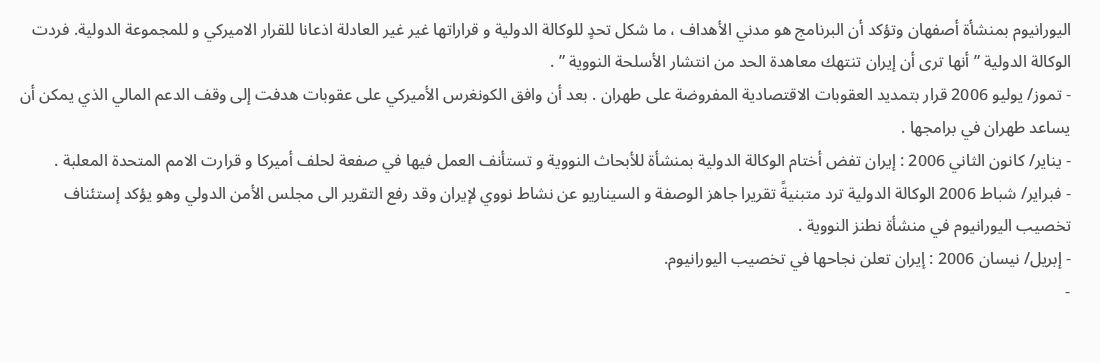اليورانيوم بمنشأة أصفهان وتؤكد أن البرنامج هو مدني الأهداف ، ما شكل تحدٍ للوكالة الدولية و قراراتها غير غير العادلة اذعانا للقرار الاميركي و للمجموعة الدولية. فردت الوكالة الدولية ” أنها ترى أن إيران تنتهك معاهدة الحد من انتشار الأسلحة النووية ” .
- تموز/ يوليو 2006 قرار بتمديد العقوبات الاقتصادية المفروضة على طهران . بعد أن وافق الكونغرس الأميركي على عقوبات هدفت إلى وقف الدعم المالي الذي يمكن أن يساعد طهران في برامجها .
- يناير/ كانون الثاني 2006 : إيران تفض أختام الوكالة الدولية بمنشأة للأبحاث النووية و تستأنف العمل فيها في صفعة لحلف أميركا و قرارت الامم المتحدة المعلبة .
- فبراير/ شباط 2006 الوكالة الدولية ترد متبنيةً تقريرا جاهز الوصفة و السيناريو عن نشاط نووي لإيران وقد رفع التقرير الى مجلس الأمن الدولي وهو يؤكد إستئناف تخصيب اليورانيوم في منشأة نطنز النووية .
- إبريل/ نيسان 2006 : إيران تعلن نجاحها في تخصيب اليورانيوم.
-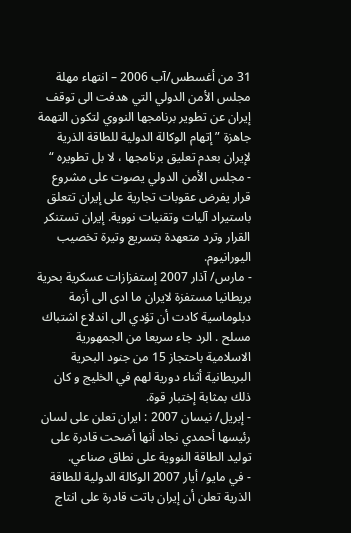31 من أغسطس/آب 2006 – انتهاء مهلة مجلس الأمن الدولي التي هدفت الى توقف إيران عن تطوير برنامجها النووي لتكون التهمة جاهزة ” إتهام الوكالة الدولية للطاقة الذرية لإيران بعدم تعليق برنامجها ، لا بل تطويره “
- مجلس الأمن الدولي يصوت على مشروع قرار يفرض عقوبات تجارية على إيران تتعلق باستيراد آليات وتقنيات نووية. إيران تستنكر القرار وترد متعهدة بتسريع وتيرة تخصيب اليورانيوم.
- مارس/ آذار 2007 إستفزازات عسكرية بحرية بريطانيا مستفزة لايران ما ادى الى أزمة دبلوماسية كادت أن تؤدي الى اندلاع اشتباك مسلح . الرد جاء سريعا من الجمهورية الاسلامية باحتجاز 15 من جنود البحرية البريطانية أثناء دورية لهم في الخليج و كان ذلك بمثابة إختبار قوة.
- إبريل/ نيسان 2007 : ايران تعلن على لسان رئيسها أحمدي نجاد أنها أضحت قادرة على توليد الطاقة النووية على نطاق صناعي.
- في مايو/ أيار 2007 الوكالة الدولية للطاقة الذرية تعلن أن إيران باتت قادرة على انتاج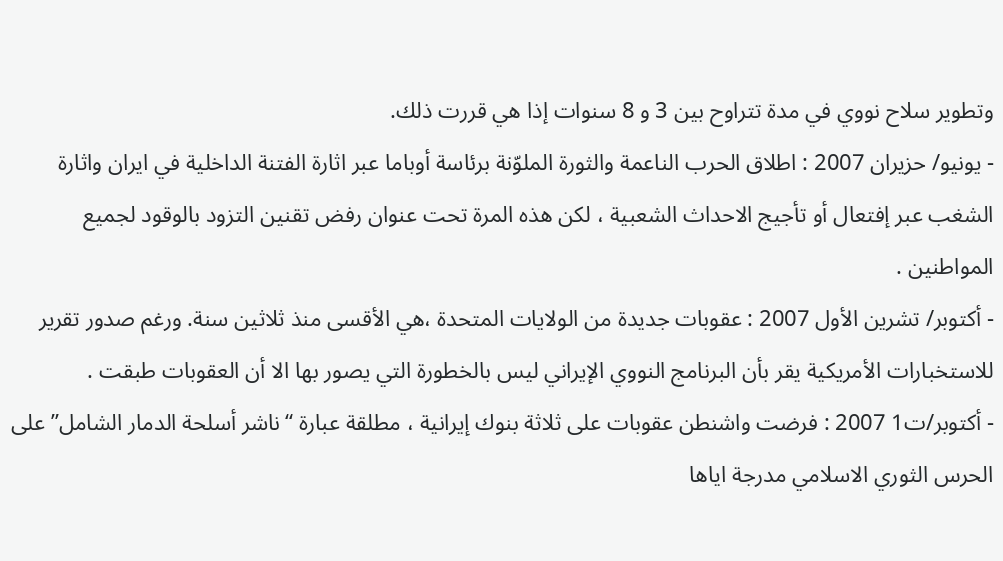وتطوير سلاح نووي في مدة تتراوح بين 3 و 8 سنوات إذا هي قررت ذلك.
- يونيو/ حزيران 2007 : اطلاق الحرب الناعمة والثورة الملوّنة برئاسة أوباما عبر اثارة الفتنة الداخلية في ايران واثارة الشغب عبر إفتعال أو تأجيج الاحداث الشعبية ، لكن هذه المرة تحت عنوان رفض تقنين التزود بالوقود لجميع المواطنين .
- أكتوبر/ تشرين الأول 2007 : عقوبات جديدة من الولايات المتحدة ،هي الأقسى منذ ثلاثين سنة. ورغم صدور تقرير للاستخبارات الأمريكية يقر بأن البرنامج النووي الإيراني ليس بالخطورة التي يصور بها الا أن العقوبات طبقت .
- أكتوبر/ت1 2007 : فرضت واشنطن عقوبات على ثلاثة بنوك إيرانية ، مطلقة عبارة “ناشر أسلحة الدمار الشامل” على الحرس الثوري الاسلامي مدرجة اياها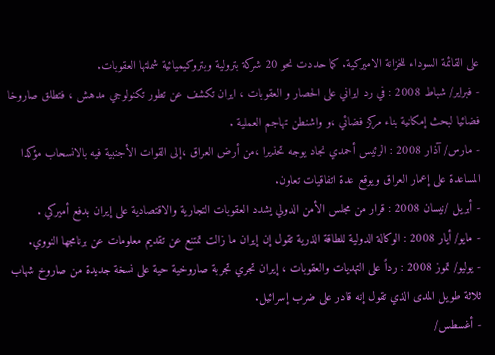على القائمة السوداء للخزانة الاميركية. كما حددت نحو 20 شركة بترولية وبتروكيميائية شملتها العقوبات.
- فبراير/ شباط 2008 : في رد ايراني على الحصار و العقوبات ، ايران تكشف عن تطور تكنولوجي مدهش ، فتطلق صاروخا فضائيا لبحث إمكانية بناء مركز فضائي ،و واشنطن تهاجم العملية .
- مارس/ آذار 2008 : الرئيس أحمدي نجاد يوجه تحذيرا ،من أرض العراق ،إلى القوات الأجنبية فيه بالانسحاب مؤكدا المساعدة على إعمار العراق ويوقع عدة اتفاقيات تعاون.
- أبريل /نيسان 2008 : قرار من مجلس الأمن الدولي يشدد العقوبات التجارية والاقتصادية على إيران بدفع أميركي .
- مايو/ أيار 2008 : الوكالة الدولية للطاقة الذرية تقول إن إيران ما زالت تمتنع عن تقديم معلومات عن برنامجها النووي.
- يوليو/ تموز 2008 : رداً على التهديات والعقوبات ، إيران تجري تجربة صاروخية حية على نسخة جديدة من صاروخ شهاب ثلاثة طويل المدى الذي تقول إنه قادر على ضرب إسرائيل.
- أغسطس/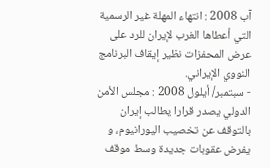آب 2008 : انتهاء المهلة غير الرسمية التي أعطاها الغرب لإيران للرد على عرض المحفزات نظير إيقاف البرنامج النووي الإيراني.
- سبتمبر/ أيلول 2008 : مجلس الأمن الدولي يصدر قرارا يطالب إيران بالتوقف عن تخصيب اليورانيوم، و يفرض عقوبات جديدة وسط موقف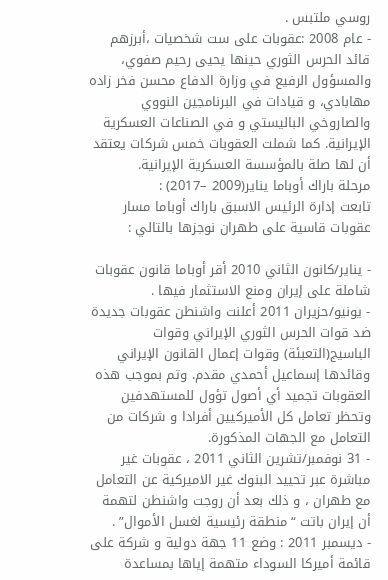روسي ملتبس .
- عام 2008 :عقوبات على ست شخصيات ،أبرزهم قائد الحرس الثوري حينها يحيى رحيم صفوي، والمسؤول الرفيع في وزارة الدفاع محسن فخر زاده مهابادي، و قيادات في البرنامجين النووي والصاروخي الباليستي و في الصناعات العسكرية الإيرانية. كما شملت العقوبات خمس شركات يعتقد أن لها صلة بالمؤسسة العسكرية الإيرانية.
مرحلة باراك أوباما يناير(2009 –2017) :
تابعت إدارة الرئيس الاسبق باراك أوباما مسار عقوبات قاسية على طهران نوجزها بالتالي :

- يناير/كانون الثاني 2010 أقر أوباما قانون عقوبات شاملة على إيران ومنع الاستثمار فيها .
- يونيو/حزيران 2011 أعلنت واشنطن عقوبات جديدة ضد قوات الحرس الثوري الإيراني وقوات الباسيج(التعبئة) وقوات إعمال القانون الإيراني وقائدها إسماعيل أحمدي مقدم. وتم بموجب هذه العقوبات تجميد أي أصول تؤول للمستهدفين وتحظر تعامل كل الأميركيين أفرادا و شركات من التعامل مع الجهات المذكورة.
- 31 نوفمبر/تشرين الثاني 2011 ، عقوبات غير مباشرة عبر تحييد البنوك غير الاميركية عن التعامل مع طهران ، و ذلك بعد أن روجت واشنطن لتهمة أن إيران باتت “منطقة رئيسية لغسل الأموال” .
- ديسمبر 2011 : وضع 11 جهة دولية و شركة على قائمة أميركا السوداء متهمة إياها بمساعدة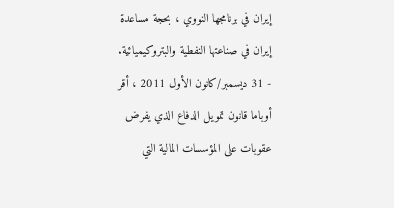إيران في برنامجها النووي ، بحجة مساعدة إيران في صناعتها النفطية والبتروكيميائية.
- 31 ديسمبر/كانون الأول 2011 ، أقر أوباما قانون تمويل الدفاع الذي يفرض عقوبات على المؤسسات المالية التي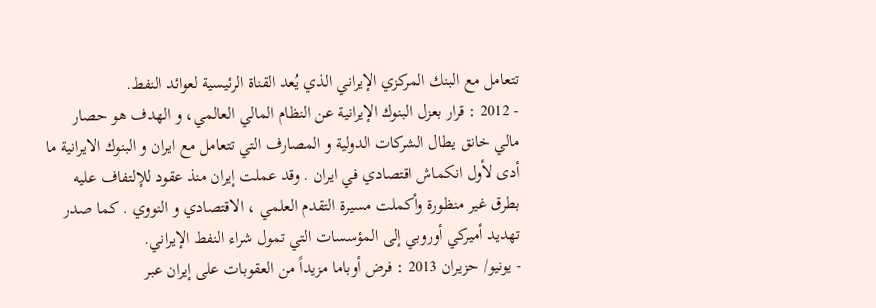تتعامل مع البنك المركزي الإيراني الذي يُعد القناة الرئيسية لعوائد النفط.
- 2012 : قرار بعزل البنوك الإيرانية عن النظام المالي العالمي، و الهدف هو حصار مالي خانق يطال الشركات الدولية و المصارف التي تتعامل مع ايران و البنوك الايرانية ما أدى لأول انكماش اقتصادي في ايران . وقد عملت إيران منذ عقود للإلتفاف عليه بطرق غير منظورة وأكملت مسيرة التقدم العلمي ، الاقتصادي و النووي . كما صدر تهديد أميركي أوروبي إلى المؤسسات التي تمول شراء النفط الإيراني.
- يونيو/ حزيران 2013 : فرض أوباما مزيداً من العقوبات على إيران عبر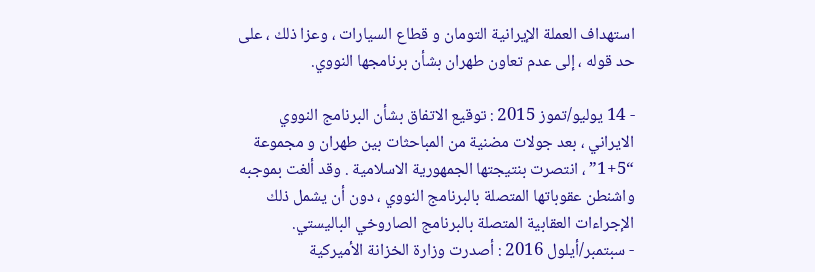استهداف العملة الإيرانية التومان و قطاع السيارات ، وعزا ذلك ، على حد قوله ، إلى عدم تعاون طهران بشأن برنامجها النووي.

- 14 يوليو/تموز 2015 : توقيع الاتفاق بشأن البرنامج النووي الايراني ، بعد جولات مضنية من المباحثات بين طهران و مجموعة “5+1” ، انتصرت بنتيجتها الجمهورية الاسلامية . وقد ألغت بموجبه واشنطن عقوباتها المتصلة بالبرنامج النووي ، دون أن يشمل ذلك الإجراءات العقابية المتصلة بالبرنامج الصاروخي الباليستي.
- سبتمبر/أيلول 2016 : أصدرت وزارة الخزانة الأميركية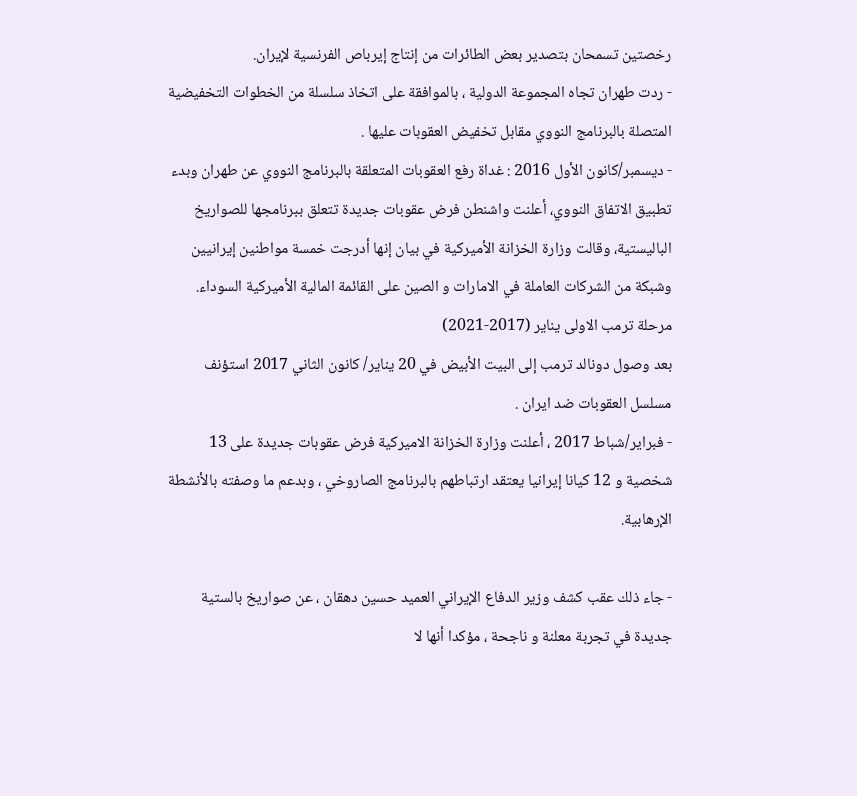رخصتين تسمحان بتصدير بعض الطائرات من إنتاج إيرباص الفرنسية لإيران.
- ردت طهران تجاه المجموعة الدولية ، بالموافقة على اتخاذ سلسلة من الخطوات التخفيضية المتصلة بالبرنامج النووي مقابل تخفيض العقوبات عليها .
- ديسمبر/كانون الأول 2016 : غداة رفع العقوبات المتعلقة بالبرنامج النووي عن طهران وبدء تطبيق الاتفاق النووي، أعلنت واشنطن فرض عقوبات جديدة تتعلق ببرنامجها للصواريخ الباليستية، وقالت وزارة الخزانة الأميركية في بيان إنها أدرجت خمسة مواطنين إيرانيين وشبكة من الشركات العاملة في الامارات و الصين على القائمة المالية الأميركية السوداء.
مرحلة ترمب الاولى يناير (2017-2021)
بعد وصول دونالد ترمب إلى البيت الأبيض في 20 يناير/ كانون الثاني 2017 استؤنف مسلسل العقوبات ضد ايران .
- فبراير/شباط 2017 ، أعلنت وزارة الخزانة الاميركية فرض عقوبات جديدة على 13 شخصية و 12 كيانا إيرانيا يعتقد ارتباطهم بالبرنامج الصاروخي ، وبدعم ما وصفته بالأنشطة الإرهابية.

- جاء ذلك عقب كشف وزير الدفاع الإيراني العميد حسين دهقان ، عن صواريخ بالستية جديدة في تجربة معلنة و ناجحة ، مؤكدا أنها لا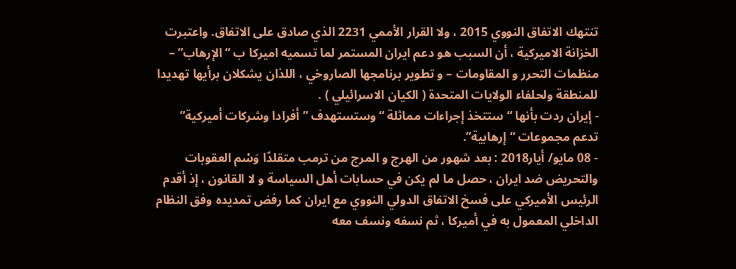تنتهك الاتفاق النووي 2015 ، ولا القرار الأممي 2231 الذي صادق على الاتفاق. واعتبرت الخزانة الاميركية ، أن السبب هو دعم ايران المستمر لما تسميه اميركا ب “الإرهاب” – منظمات التحرر و المقاومات – و تطوير برنامجها الصاروخي ، اللذان يشكلان برأيها تهديدا للمنطقة ولحلفاء الولايات المتحدة ( الكيان الاسرائيلي ) .
- إيران ردت بأنها “ستتخذ إجراءات مماثلة “وستستهدف ” أفرادا وشركات أميركية” تدعم مجموعات “إرهابية”.
- 08 مايو/ أيار2018 : بعد شهور من الهرج و المرج من ترمب متقلدًا وَسْم العقوبات والتحريض ضد ايران ، حصل ما لم يكن في حسابات أهل السياسة و لا القانون ، إذ أقدم الرئيس الأميركي على فسخ الاتفاق الدولي النووي مع ايران كما رفض تمديده وفق النظام الداخلي المعمول به في أميركا ، ثم نسفه ونسف معه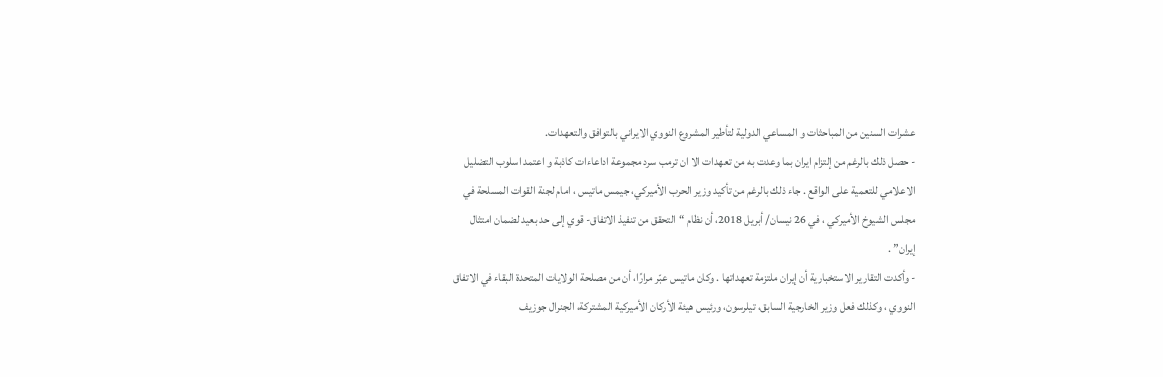عشرات السنين من المباحثات و المساعي الدولية لتأطير المشروع النووي الايراني بالتوافق والتعهدات.
- حصل ذلك بالرغم من إلتزام ايران بما وعدت به من تعهدات الا ان ترمب سرد مجموعة اداعاءات كاذبة و اعتمد اسلوب التضليل الاعلامي للتعمية على الواقع . جاء ذلك بالرغم من تأكيد وزير الحرب الأميركي، جيمس ماتيس ، امام لجنة القوات المسلحة في مجلس الشيوخ الأميركي ، في 26 نيسان/ أبريل 2018، أن نظام “التحقق من تنفيذ الاتفاق- قوي إلى حد بعيد لضمان امتثال إيران” .
- وأكدت التقارير الاستخبارية أن إيران ملتزمة تعهداتها . وكان ماتيس عبّر مرارًا، أن من مصلحة الولايات المتحدة البقاء في الاتفاق النووي ، وكذلك فعل وزير الخارجية السابق، تيلرسون، ورئيس هيئة الأركان الأميركية المشتركة، الجنرال جوزيف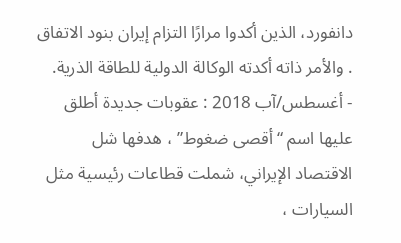دانفورد، الذين أكدوا مرارًا التزام إيران بنود الاتفاق . والأمر ذاته أكدته الوكالة الدولية للطاقة الذرية.
- أغسطس/آب 2018 : عقوبات جديدة أطلق عليها اسم “أقصى ضغوط” ، هدفها شل الاقتصاد الإيراني، شملت قطاعات رئيسية مثل السيارات ،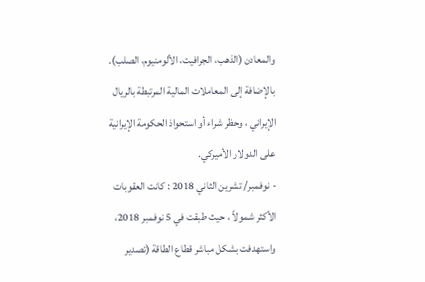والمعادن (الذهب، الجرافيت، الألومنيوم، الصلب). بالإضافة إلى المعاملات المالية المرتبطة بالريال الإيراني ، وحظر شراء أو استحواذ الحكومة الإيرانية على الدولار الأميركي.
- نوفمبر/ تشرين الثاني 2018 : كانت العقوبات الأكثر شمولاً ، حيث طبقت في 5 نوفمبر 2018، واستهدفت بشكل مباشر قطاع الطاقة (تصدير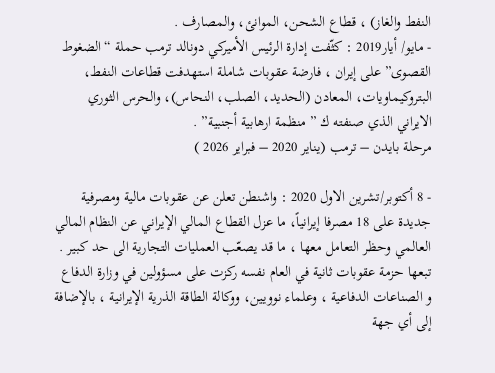النفط والغاز) ، قطاع الشحن، الموانئ، والمصارف .
- مايو/ أيار2019 : كثّفت إدارة الرئيس الأميركي دونالد ترمب حملة “الضغوط القصوى” على إيران ، فارضة عقوبات شاملة استهدفت قطاعات النفط، البتروكيماويات، المعادن (الحديد، الصلب، النحاس)، والحرس الثوري الايراني الذي صنفته ك ” منظمة ارهابية أجنبية” .
مرحلة بايدن – ترمب (يناير 2020 – فبراير 2026 )

- 8 أكتوبر/تشرين الاول 2020 : واشنطن تعلن عن عقوبات مالية ومصرفية جديدة على 18 مصرفا إيرانياً، ما عزل القطاع المالي الإيراني عن النظام المالي العالمي وحظر التعامل معها ، ما قد يصعّب العمليات التجارية الى حد كبير . تبعها حزمة عقوبات ثانية في العام نفسه ركزت على مسؤولين في وزارة الدفاع و الصناعات الدفاعية ، وعلماء نوويين، ووكالة الطاقة الذرية الإيرانية ، بالإضافة إلى أي جهة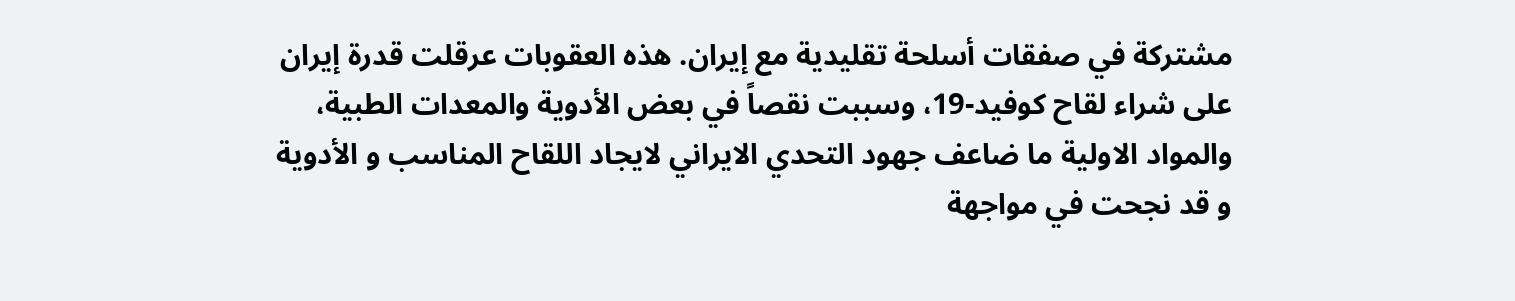مشتركة في صفقات أسلحة تقليدية مع إيران. هذه العقوبات عرقلت قدرة إيران على شراء لقاح كوفيد-19، وسببت نقصاً في بعض الأدوية والمعدات الطبية، والمواد الاولية ما ضاعف جهود التحدي الايراني لايجاد اللقاح المناسب و الأدوية و قد نجحت في مواجهة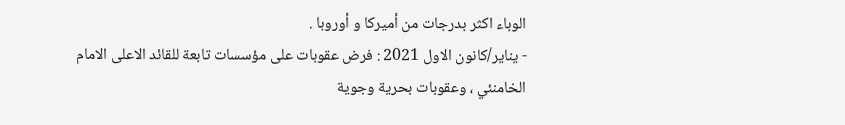الوباء اكثر بدرجات من أميركا و أوروبا .
- يناير/كانون الاول 2021 : فرض عقوبات على مؤسسات تابعة للقائد الاعلى الامام الخامنئي ، وعقوبات بحرية وجوية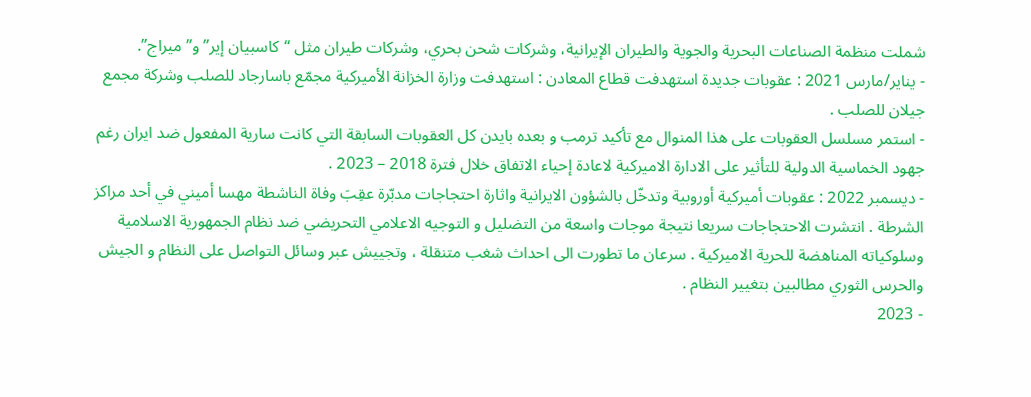شملت منظمة الصناعات البحرية والجوية والطيران الإيرانية، وشركات شحن بحري، وشركات طيران مثل “كاسبيان إير” و”ميراج”.
- يناير/مارس 2021 : عقوبات جديدة استهدفت قطاع المعادن : استهدفت وزارة الخزانة الأميركية مجمّع باسارجاد للصلب وشركة مجمع جيلان للصلب .
- استمر مسلسل العقوبات على هذا المنوال مع تأكيد ترمب و بعده بايدن كل العقوبات السابقة التي كانت سارية المفعول ضد ايران رغم جهود الخماسية الدولية للتأثير على الادارة الاميركية لاعادة إحياء الاتفاق خلال فترة 2018 – 2023 .
- ديسمبر 2022 : عقوبات أميركية أوروبية وتدخّل بالشؤون الايرانية واثارة احتجاجات مدبّرة عقِبَ وفاة الناشطة مهسا أميني في أحد مراكز الشرطة . انتشرت الاحتجاجات سريعا نتيجة موجات واسعة من التضليل و التوجيه الاعلامي التحريضي ضد نظام الجمهورية الاسلامية وسلوكياته المناهضة للحرية الاميركية . سرعان ما تطورت الى احداث شغب متنقلة ، وتجييش عبر وسائل التواصل على النظام و الجيش والحرس الثوري مطالبين بتغيير النظام .
- 2023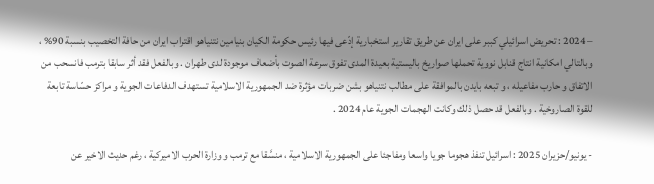– 2024 : تحريض اسرائيلي كببر على ايران عن طريق تقارير استخبارية إدّعى فيها رئيس حكومة الكيان بنيامين نتنياهو اقتراب ايران من حافة التخصيب بنسبة 90% ، وبالتالي امكانية انتاج قنابل نووية تحملها صواريخ باليستية بعيدة المدى تفوق سرعة الصوت بأضعاف موجودة لدى طهران . وبالفعل فقد أثر سابقا بترمب فانسحب من الاتفاق و حارب مفاعيله ، و تبعه بايدن بالموافقة على مطالب نتنياهو بشن ضربات مؤثرة ضد الجمهورية الاسلامية تستهدف الدفاعات الجوية و مراكز حسّاسة تابعة للقوة الصاروخية . وبالفعل قد حصل ذلك وكانت الهجمات الجوية عام 2024 .

- يونيو/حزيران 2025 : اسرائيل تنفذ هجوما جويا واسعا ومفاجئا على الجمهورية الاسلامية ، منسَّقا مع ترمب و وزارة الحرب الاميركية ، رغم حديث الاخير عن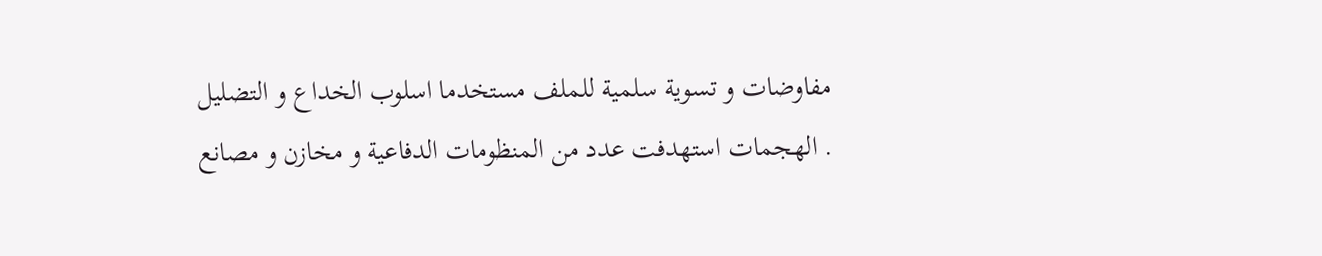مفاوضات و تسوية سلمية للملف مستخدما اسلوب الخداع و التضليل . الهجمات استهدفت عدد من المنظومات الدفاعية و مخازن و مصانع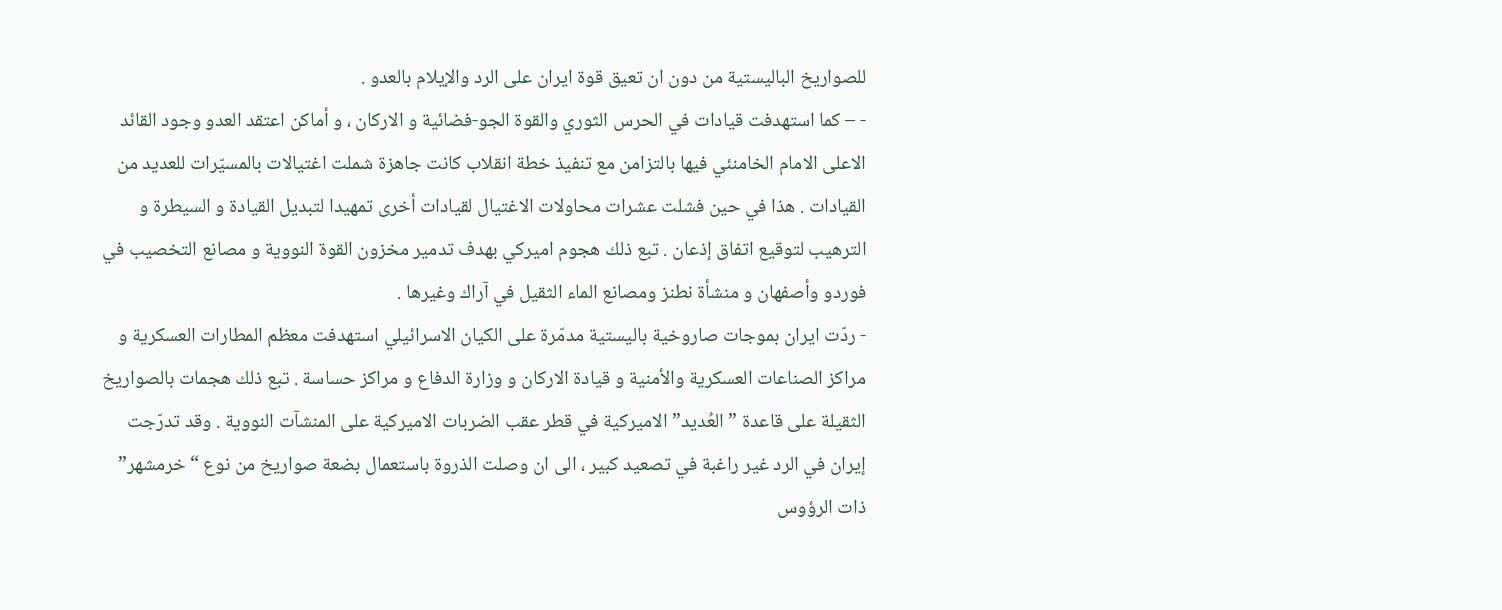للصواريخ الباليستية من دون ان تعيق قوة ايران على الرد والإيلام بالعدو .
- – كما استهدفت قيادات في الحرس الثوري والقوة الجو-فضائية و الاركان ، و أماكن اعتقد العدو وجود القائد الاعلى الامام الخامنئي فيها بالتزامن مع تنفيذ خطة انقلاب كانت جاهزة شملت اغتيالات بالمسيّرات للعديد من القيادات . هذا في حين فشلت عشرات محاولات الاغتيال لقيادات أخرى تمهيدا لتبديل القيادة و السيطرة و الترهيب لتوقيع اتفاق إذعان . تبع ذلك هجوم اميركي بهدف تدمير مخزون القوة النووية و مصانع التخصيب في فوردو وأصفهان و منشأة نطنز ومصانع الماء الثقيل في آراك وغيرها .
- ردّت ايران بموجات صاروخية باليستية مدمّرة على الكيان الاسرائيلي استهدفت معظم المطارات العسكرية و مراكز الصناعات العسكرية والأمنية و قيادة الاركان و وزارة الدفاع و مراكز حساسة . تبع ذلك هجمات بالصواريخ الثقيلة على قاعدة ” العُديد” الاميركية في قطر عقب الضربات الاميركية على المنشآت النووية . وقد تدرّجت إيران في الرد غير راغبة في تصعيد كبير ، الى ان وصلت الذروة باستعمال بضعة صواريخ من نوع “خرمشهر” ذات الرؤوس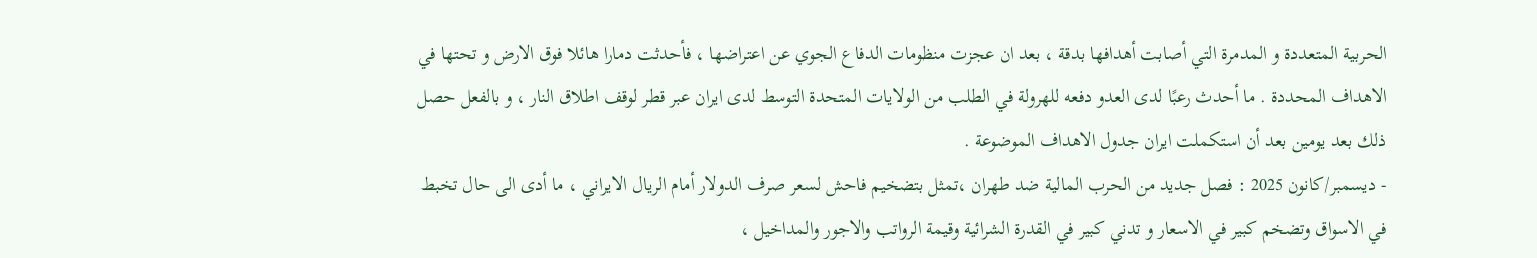الحربية المتعددة و المدمرة التي أصابت أهدافها بدقة ، بعد ان عجزت منظومات الدفاع الجوي عن اعتراضها ، فأحدثت دمارا هائلا فوق الارض و تحتها في الاهداف المحددة . ما أحدث رعبًا لدى العدو دفعه للهرولة في الطلب من الولايات المتحدة التوسط لدى ايران عبر قطر لوقف اطلاق النار ، و بالفعل حصل ذلك بعد يومين بعد أن استكملت ايران جدول الاهداف الموضوعة .
- ديسمبر/كانون 2025 : فصل جديد من الحرب المالية ضد طهران ،تمثل بتضخيم فاحش لسعر صرف الدولار أمام الريال الايراني ، ما أدى الى حال تخبط في الاسواق وتضخم كبير في الاسعار و تدني كبير في القدرة الشرائية وقيمة الرواتب والاجور والمداخيل ،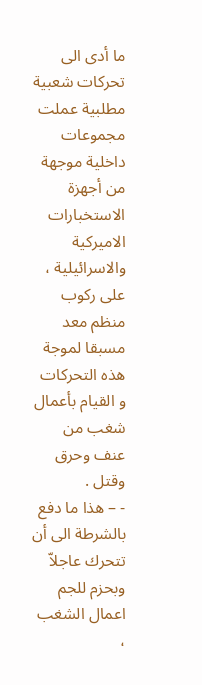ما أدى الى تحركات شعبية مطلبية عملت مجموعات داخلية موجهة من أجهزة الاستخبارات الاميركية والاسرائيلية ، على ركوب منظم معد مسبقا لموجة هذه التحركات و القيام بأعمال شغب من عنف وحرق وقتل .
- – هذا ما دفع بالشرطة الى أن تتحرك عاجلاّ وبحزم للجم اعمال الشغب ،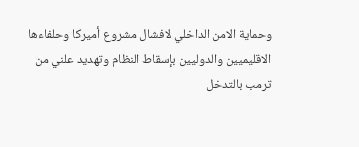وحماية الامن الداخلي لافشال مشروع أميركا وحلفاءها الاقليميين والدوليين بإسقاط النظام وتهديد علني من ترمب بالتدخل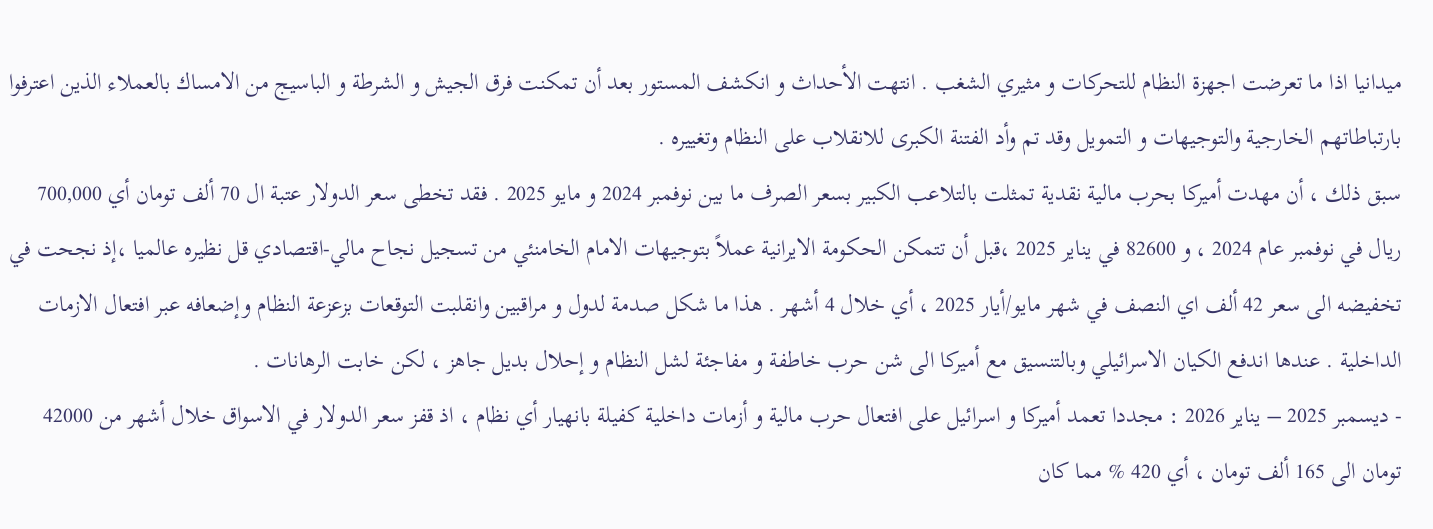ميدانيا اذا ما تعرضت اجهزة النظام للتحركات و مثيري الشغب . انتهت الأحداث و انكشف المستور بعد أن تمكنت فرق الجيش و الشرطة و الباسيج من الامساك بالعملاء الذين اعترفوا بارتباطاتهم الخارجية والتوجيهات و التمويل وقد تم وأد الفتنة الكبرى للانقلاب على النظام وتغييره .
سبق ذلك ، أن مهدت أميركا بحرب مالية نقدية تمثلت بالتلاعب الكبير بسعر الصرف ما بين نوفمبر 2024 و مايو 2025 . فقد تخطى سعر الدولار عتبة ال 70 ألف تومان أي 700,000 ريال في نوفمبر عام 2024 ، و 82600 في يناير 2025 ،قبل أن تتمكن الحكومة الايرانية عملاً بتوجيهات الامام الخامنئي من تسجيل نجاح مالي-اقتصادي قل نظيره عالميا ،إذ نجحت في تخفيضه الى سعر 42 ألف اي النصف في شهر مايو/أيار 2025 ، أي خلال 4 أشهر . هذا ما شكل صدمة لدول و مراقبين وانقلبت التوقعات بزعزعة النظام وإضعافه عبر افتعال الازمات الداخلية . عندها اندفع الكيان الاسرائيلي وبالتنسيق مع أميركا الى شن حرب خاطفة و مفاجئة لشل النظام و إحلال بديل جاهز ، لكن خابت الرهانات .
- ديسمبر 2025 – يناير 2026 : مجددا تعمد أميركا و اسرائيل على افتعال حرب مالية و أزمات داخلية كفيلة بانهيار أي نظام ، اذ قفز سعر الدولار في الاسواق خلال أشهر من 42000 تومان الى 165 ألف تومان ، أي 420 % مما كان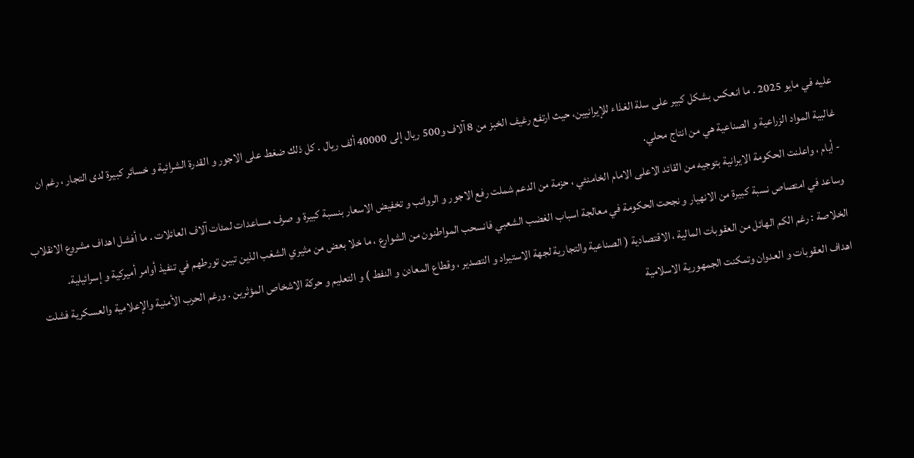عليه في مايو 2025 . ما انعكس بشكل كبير على سلة الغذاء للإيرانيين، حيث ارتفع رغيف الخبز من 8 آلاف و500 ريال إلى 40000 ألف ريال . كل ذلك ضغط على الاجور و القدرة الشرائية و خسائر كبيرة لدى التجار ، رغم ان غالبية المواد الزراعية و الصناعية هي من انتاج محلي.
- أيام ، واعلنت الحكومة الايرانية بتوجيه من القائد الاعلى الامام الخامنئي ، حزمة من الدعم شملت رفع الاجور و الرواتب و تخفيض الاسعار بنسبة كبيرة و صرف مساعدات لمئات آلاف العائلات . ما أفشل اهداف مشروع الانقلاب وساعد في امتصاص نسبة كبيرة من الانهيار و نجحت الحكومة في معالجة اسباب الغضب الشعبي فانسحب المواطنون من الشوارع ، ما خلا بعض من مثيري الشغب الذين تبين تورطهم في تنفيذ أوامر أميركية و إسرائيلية.
الخلاصة : رغم الكم الهائل من العقوبات المالية ، الاقتصادية ( الصناعية والتجارية لجهة الاستيراد و التصدير ، وقطاع المعادن و النفط ) و التعليم و حركة الاشخاص المؤثرين . ورغم الحرب الأمنية والإعلامية والعسكرية فشلت اهداف العقوبات و العدوان وتمكنت الجمهورية الاسلامية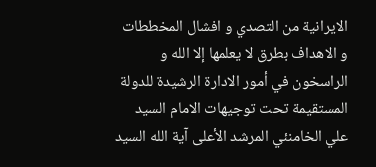الايرانية من التصدي و افشال المخططات و الاهداف بطرق لا يعلمها إلا الله و الراسخون في أمور الادارة الرشيدة للدولة المستقيمة تحت توجيهات الامام السيد علي الخامنئي المرشد الأعلى آية الله السيد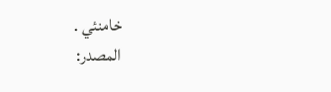خامنئي .
المصدر: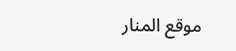موقع المنار